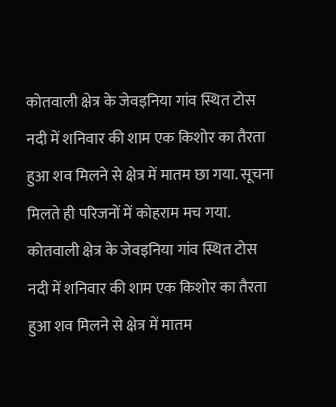कोतवाली क्षेत्र के जेवइनिया गांव स्थित टोस नदी में शनिवार की शाम एक किशोर का तैरता हुआ शव मिलने से क्षेत्र में मातम छा गया. सूचना मिलते ही परिजनों में कोहराम मच गया.
कोतवाली क्षेत्र के जेवइनिया गांव स्थित टोस नदी में शनिवार की शाम एक किशोर का तैरता हुआ शव मिलने से क्षेत्र में मातम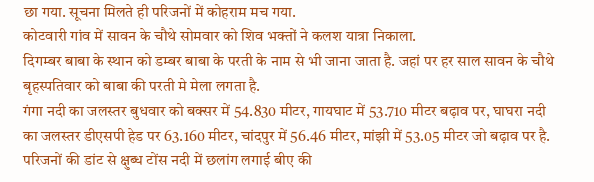छा गया. सूचना मिलते ही परिजनों में कोहराम मच गया.
कोटवारी गांव में सावन के चौथे सोमवार को शिव भक्तों ने कलश यात्रा निकाला.
दिगम्बर बाबा के स्थान को डम्बर बाबा के परती के नाम से भी जाना जाता है. जहां पर हर साल सावन के चौथे बृहस्पतिवार को बाबा की परती मे मेला लगता है.
गंगा नदी का जलस्तर बुधवार को बक्सर में 54.830 मीटर, गायघाट में 53.710 मीटर बढ़ाव पर, घाघरा नदी का जलस्तर डीएसपी हेड पर 63.160 मीटर, चांदपुर में 56.46 मीटर, मांझी में 53.05 मीटर जो बढ़ाव पर है.
परिजनों की डांट से क्षुब्ध टोंस नदी में छलांग लगाई बीए की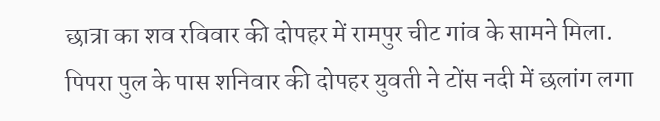छात्रा का शव रविवार की दोपहर में रामपुर चीट गांव के सामने मिला.
पिपरा पुल के पास शनिवार की दोपहर युवती ने टोंस नदी में छलांग लगा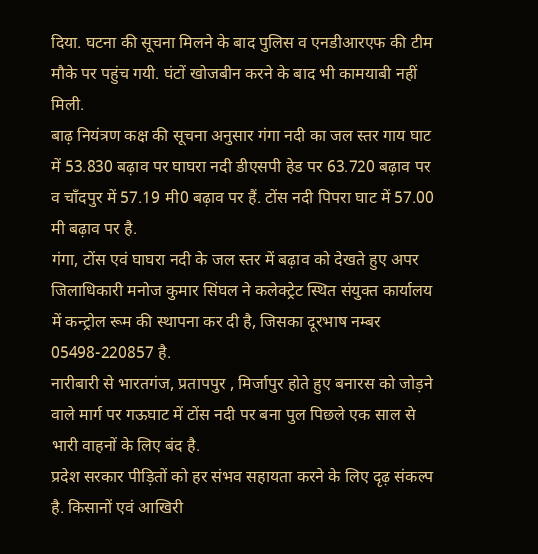दिया. घटना की सूचना मिलने के बाद पुलिस व एनडीआरएफ की टीम मौके पर पहुंच गयी. घंटों खोजबीन करने के बाद भी कामयाबी नहीं मिली.
बाढ़ नियंत्रण कक्ष की सूचना अनुसार गंगा नदी का जल स्तर गाय घाट में 53.830 बढ़ाव पर घाघरा नदी डीएसपी हेड पर 63.720 बढ़ाव पर व चॉंदपुर में 57.19 मी0 बढ़ाव पर हैं. टोंस नदी पिपरा घाट में 57.00 मी बढ़ाव पर है.
गंगा, टोंस एवं घाघरा नदी के जल स्तर में बढ़ाव को देखते हुए अपर जिलाधिकारी मनोज कुमार सिंघल ने कलेक्ट्रेट स्थित संयुक्त कार्यालय में कन्ट्रोल रूम की स्थापना कर दी है, जिसका दूरभाष नम्बर 05498-220857 है.
नारीबारी से भारतगंज, प्रतापपुर , मिर्जापुर होते हुए बनारस को जोड़ने वाले मार्ग पर गऊघाट में टोंस नदी पर बना पुल पिछले एक साल से भारी वाहनों के लिए बंद है.
प्रदेश सरकार पीड़ितों को हर संभव सहायता करने के लिए दृढ़ संकल्प है. किसानों एवं आखिरी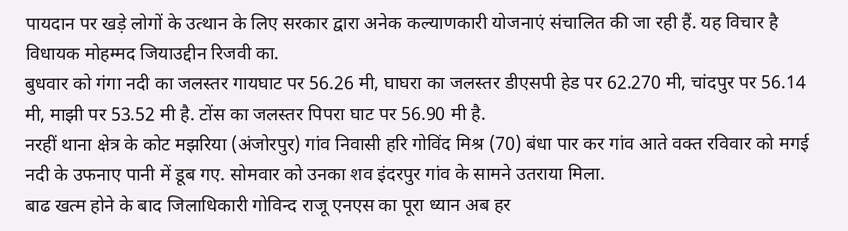पायदान पर खड़े लोगों के उत्थान के लिए सरकार द्वारा अनेक कल्याणकारी योजनाएं संचालित की जा रही हैं. यह विचार है विधायक मोहम्मद जियाउद्दीन रिजवी का.
बुधवार को गंगा नदी का जलस्तर गायघाट पर 56.26 मी, घाघरा का जलस्तर डीएसपी हेड पर 62.270 मी, चांदपुर पर 56.14 मी, माझी पर 53.52 मी है. टोंस का जलस्तर पिपरा घाट पर 56.90 मी है.
नरहीं थाना क्षेत्र के कोट मझरिया (अंजोरपुर) गांव निवासी हरि गोविंद मिश्र (70) बंधा पार कर गांव आते वक्त रविवार को मगई नदी के उफनाए पानी में डूब गए. सोमवार को उनका शव इंदरपुर गांव के सामने उतराया मिला.
बाढ खत्म होने के बाद जिलाधिकारी गोविन्द राजू एनएस का पूरा ध्यान अब हर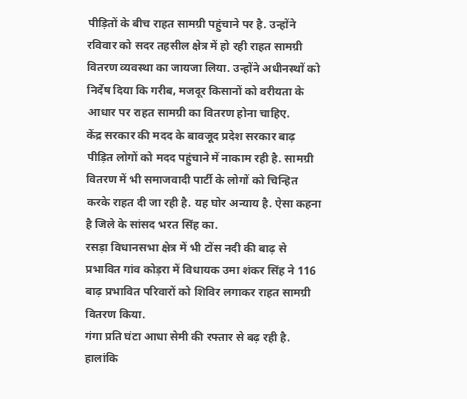पीड़ितों के बीच राहत सामग्री पहुंचाने पर है. उन्होंने रविवार को सदर तहसील क्षेत्र में हो रही राहत सामग्री वितरण व्यवस्था का जायजा लिया. उन्होंने अधीनस्थों को निर्देष दिया कि गरीब, मजदूर किसानों को वरीयता के आधार पर राहत सामग्री का वितरण होना चाहिए.
केंद्र सरकार की मदद के बावजूद प्रदेश सरकार बाढ़ पीड़ित लोगों को मदद पहुंचाने में नाकाम रही है. सामग्री वितरण में भी समाजवादी पार्टी के लोगों को चिन्हित करके राहत दी जा रही है. यह घोर अन्याय है. ऐसा कहना है जिले के सांसद भरत सिंह का.
रसड़ा विधानसभा क्षेत्र में भी टोंस नदी की बाढ़ से प्रभावित गांव कोड़रा में विधायक उमा शंकर सिंह ने 116 बाढ़ प्रभावित परिवारों को शिविर लगाकर राहत सामग्री वितरण किया.
गंगा प्रति घंटा आधा सेमी की रफ्तार से बढ़ रही है. हालांकि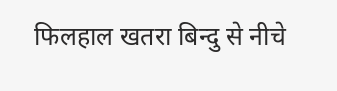फिलहाल खतरा बिन्दु से नीचे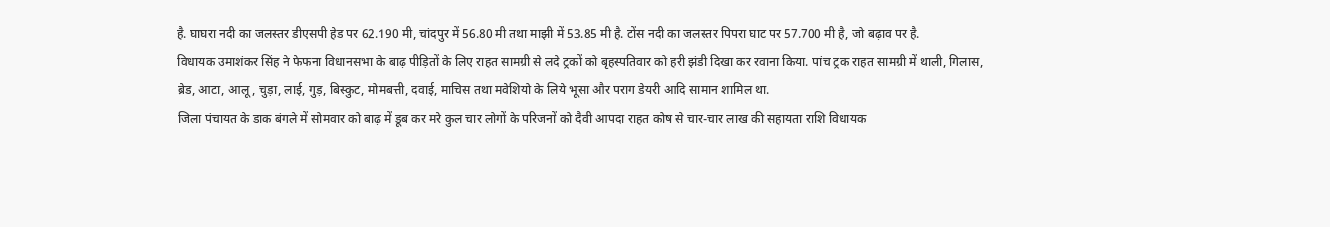है. घाघरा नदी का जलस्तर डीएसपी हेड पर 62.190 मी, चांदपुर में 56.80 मी तथा माझी में 53.85 मी है. टोंस नदी का जलस्तर पिपरा घाट पर 57.700 मी है, जो बढ़ाव पर है.
विधायक उमाशंकर सिंह ने फेफना विधानसभा के बाढ़ पीड़ितों के लिए राहत सामग्री से लदे ट्रकों को बृहस्पतिवार को हरी झंडी दिखा कर रवाना किया. पांच ट्रक राहत सामग्री में थाली, गिलास, ब्रेड, आटा, आलू, चुड़ा, लाई, गुड़, बिस्कुट, मोमबत्ती, दवाई, माचिस तथा मवेशियो के लिये भूसा और पराग डेयरी आदि सामान शामिल था.
जिला पंचायत के डाक बंगले में सोमवार को बाढ़ में डूब कर मरे कुल चार लोगों के परिजनों को दैवी आपदा राहत कोष से चार-चार लाख की सहायता राशि विधायक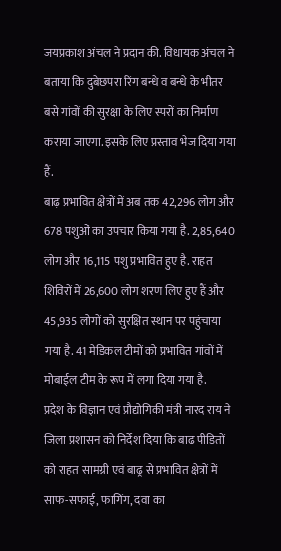जयप्रकाश अंचल ने प्रदान की. विधायक अंचल ने बताया कि दुबेछपरा रिंग बन्धे व बन्धे के भीतर बसे गांवों की सुरक्षा के लिए स्परों का निर्माण कराया जाएगा. इसके लिए प्रस्ताव भेज दिया गया हैं.
बाढ़ प्रभावित क्षेत्रों में अब तक 42,296 लोग और 678 पशुओं का उपचार किया गया है. 2,85,640 लोग और 16,115 पशु प्रभावित हुए है. राहत शिविरों में 26,600 लोग शरण लिए हुए हैं और 45,935 लोगों को सुरक्षित स्थान पर पहुंचाया गया है. 41 मेडिकल टीमों को प्रभावित गांवों में मोबाईल टीम के रूप में लगा दिया गया है.
प्रदेश के विज्ञान एवं प्रौद्योगिकी मंत्री नारद राय ने जिला प्रशासन को निर्देश दिया कि बाढ पीडितों को राहत सामग्री एवं बाढ्र से प्रभावित क्षेत्रों में साफ-सफाई, फागिंग, दवा का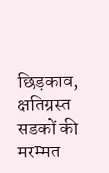छिड़काव, क्षतिग्रस्त सडकों की मरम्मत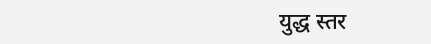युद्ध स्तर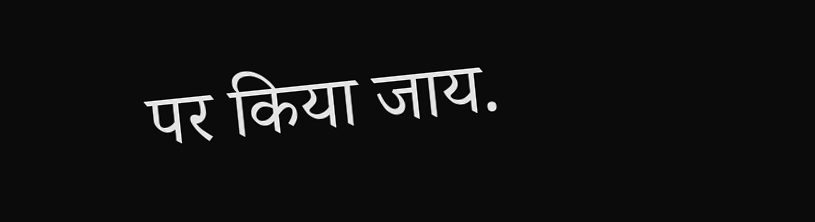पर किया जाय.